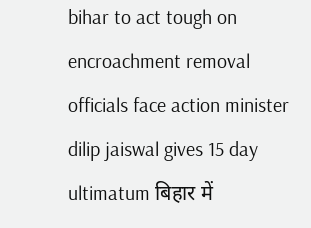bihar to act tough on encroachment removal officials face action minister dilip jaiswal gives 15 day ultimatum बिहार में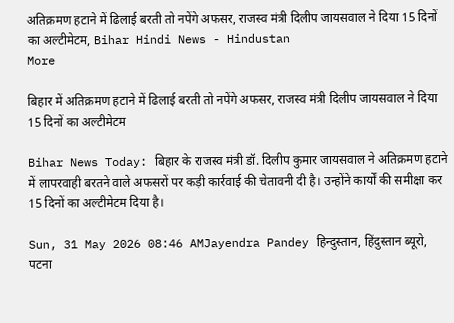अतिक्रमण हटाने में ढिलाई बरती तो नपेंगे अफसर, राजस्व मंत्री दिलीप जायसवाल ने दिया 15 दिनों का अल्टीमेटम, Bihar Hindi News - Hindustan
More

बिहार में अतिक्रमण हटाने में ढिलाई बरती तो नपेंगे अफसर, राजस्व मंत्री दिलीप जायसवाल ने दिया 15 दिनों का अल्टीमेटम

Bihar News Today: बिहार के राजस्व मंत्री डॉ. दिलीप कुमार जायसवाल ने अतिक्रमण हटाने में लापरवाही बरतने वाले अफसरों पर कड़ी कार्रवाई की चेतावनी दी है। उन्होंने कार्यों की समीक्षा कर 15 दिनों का अल्टीमेटम दिया है।

Sun, 31 May 2026 08:46 AMJayendra Pandey हिन्दुस्तान, हिंदुस्तान ब्यूरो, पटना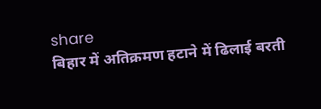share
बिहार में अतिक्रमण हटाने में ढिलाई बरती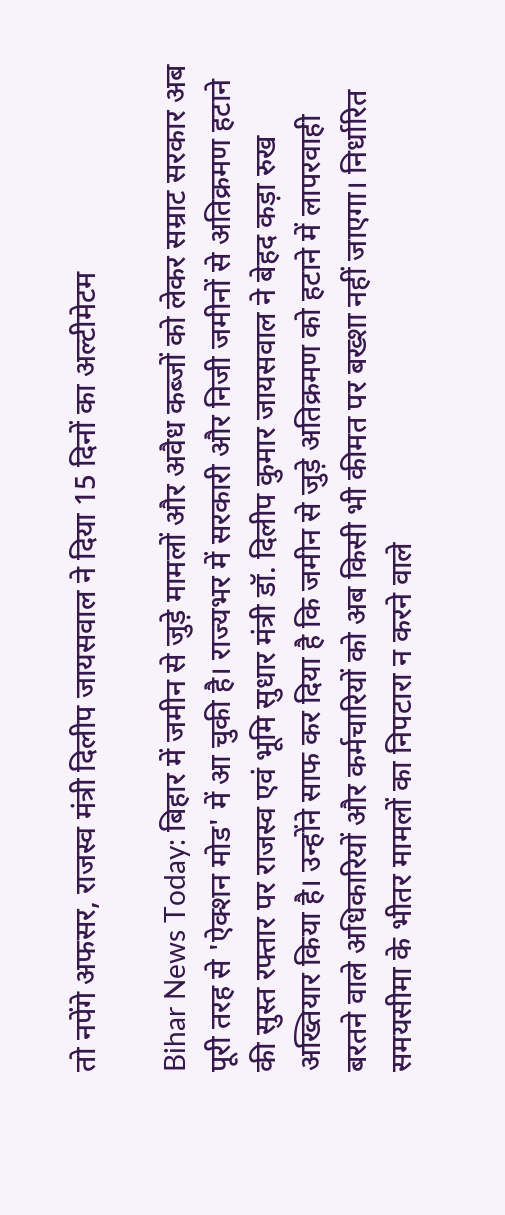तो नपेंगे अफसर, राजस्व मंत्री दिलीप जायसवाल ने दिया 15 दिनों का अल्टीमेटम

Bihar News Today: बिहार में जमीन से जुड़े मामलों और अवैध कब्जों को लेकर सम्राट सरकार अब पूरी तरह से 'ऐक्शन मोड' में आ चुकी है। राज्यभर में सरकारी और निजी जमीनों से अतिक्रमण हटाने की सुस्त रफ्तार पर राजस्व एवं भूमि सुधार मंत्री डॉ. दिलीप कुमार जायसवाल ने बेहद कड़ा रुख अख्तियार किया है। उन्होंने साफ कर दिया है कि जमीन से जुड़े अतिक्रमण को हटाने में लापरवाही बरतने वाले अधिकारियों और कर्मचारियों को अब किसी भी कीमत पर बख्शा नहीं जाएगा। निर्धारित समयसीमा के भीतर मामलों का निपटारा न करने वाले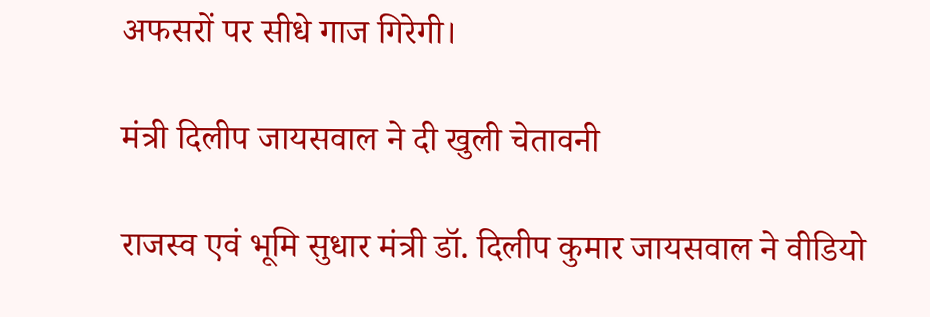अफसरों पर सीधे गाज गिरेगी।

मंत्री दिलीप जायसवाल ने दी खुली चेतावनी

राजस्व एवं भूमि सुधार मंत्री डॉ. दिलीप कुमार जायसवाल ने वीडियो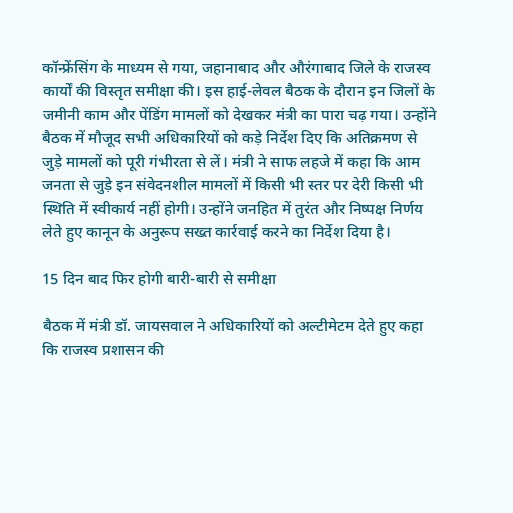कॉन्फ्रेंसिंग के माध्यम से गया, जहानाबाद और औरंगाबाद जिले के राजस्व कार्यों की विस्तृत समीक्षा की। इस हाई-लेवल बैठक के दौरान इन जिलों के जमीनी काम और पेंडिंग मामलों को देखकर मंत्री का पारा चढ़ गया। उन्होंने बैठक में मौजूद सभी अधिकारियों को कड़े निर्देश दिए कि अतिक्रमण से जुड़े मामलों को पूरी गंभीरता से लें। मंत्री ने साफ लहजे में कहा कि आम जनता से जुड़े इन संवेदनशील मामलों में किसी भी स्तर पर देरी किसी भी स्थिति में स्वीकार्य नहीं होगी। उन्होंने जनहित में तुरंत और निष्पक्ष निर्णय लेते हुए कानून के अनुरूप सख्त कार्रवाई करने का निर्देश दिया है।

15 दिन बाद फिर होगी बारी-बारी से समीक्षा

बैठक में मंत्री डॉ. जायसवाल ने अधिकारियों को अल्टीमेटम देते हुए कहा कि राजस्व प्रशासन की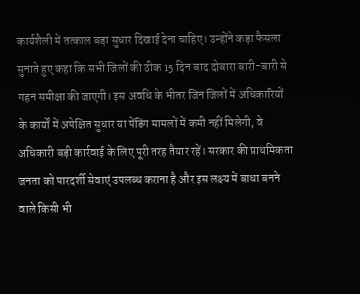कार्यशैली में तत्काल बड़ा सुधार दिखाई देना चाहिए। उन्होंने कड़ा फैसला सुनाते हुए कहा कि सभी जिलों की ठीक 15 दिन बाद दोबारा बारी-बारी से गहन समीक्षा की जाएगी। इस अवधि के भीतर जिन जिलों में अधिकारियों के कार्यों में अपेक्षित सुधार या पेंडिंग मामलों में कमी नहीं मिलेगी, वे अधिकारी बड़ी कार्रवाई के लिए पूरी तरह तैयार रहें। सरकार की प्राथमिकता जनता को पारदर्शी सेवाएं उपलब्ध कराना है और इस लक्ष्य में बाधा बनने वाले किसी भी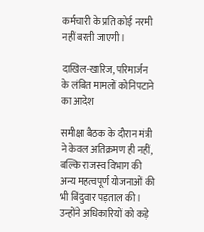कर्मचारी के प्रति कोई नरमी नहीं बरती जाएगी।

दाखिल-खारिज, परिमार्जन के लंबित मामलों कोनिपटाने का आदेश

समीक्षा बैठक के दौरान मंत्री ने केवल अतिक्रमण ही नहीं, बल्कि राजस्व विभाग की अन्य महत्वपूर्ण योजनाओं की भी बिंदुवार पड़ताल की। उन्होंने अधिकारियों को कड़े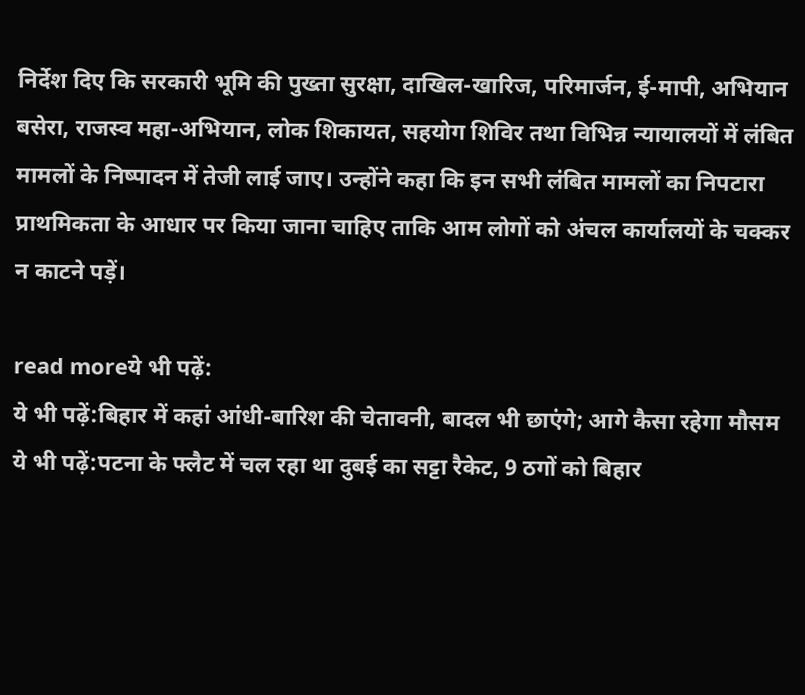निर्देश दिए कि सरकारी भूमि की पुख्ता सुरक्षा, दाखिल-खारिज, परिमार्जन, ई-मापी, अभियान बसेरा, राजस्व महा-अभियान, लोक शिकायत, सहयोग शिविर तथा विभिन्न न्यायालयों में लंबित मामलों के निष्पादन में तेजी लाई जाए। उन्होंने कहा कि इन सभी लंबित मामलों का निपटारा प्राथमिकता के आधार पर किया जाना चाहिए ताकि आम लोगों को अंचल कार्यालयों के चक्कर न काटने पड़ें।

read moreये भी पढ़ें:
ये भी पढ़ें:बिहार में कहां आंधी-बारिश की चेतावनी, बादल भी छाएंगे; आगे कैसा रहेगा मौसम
ये भी पढ़ें:पटना के फ्लैट में चल रहा था दुबई का सट्टा रैकेट, 9 ठगों को बिहार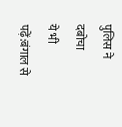पुलिस ने दबोचा
ये भी पढ़ें:बंगाल से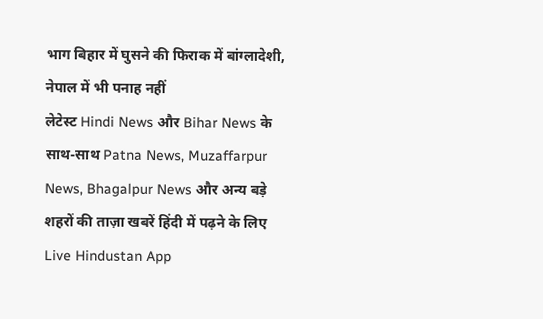भाग बिहार में घुसने की फिराक में बांग्लादेशी, नेपाल में भी पनाह नहीं
लेटेस्ट Hindi News और Bihar News के साथ-साथ Patna News, Muzaffarpur News, Bhagalpur News और अन्य बड़े शहरों की ताज़ा खबरें हिंदी में पढ़ने के लिए Live Hindustan App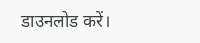डाउनलोड करें।